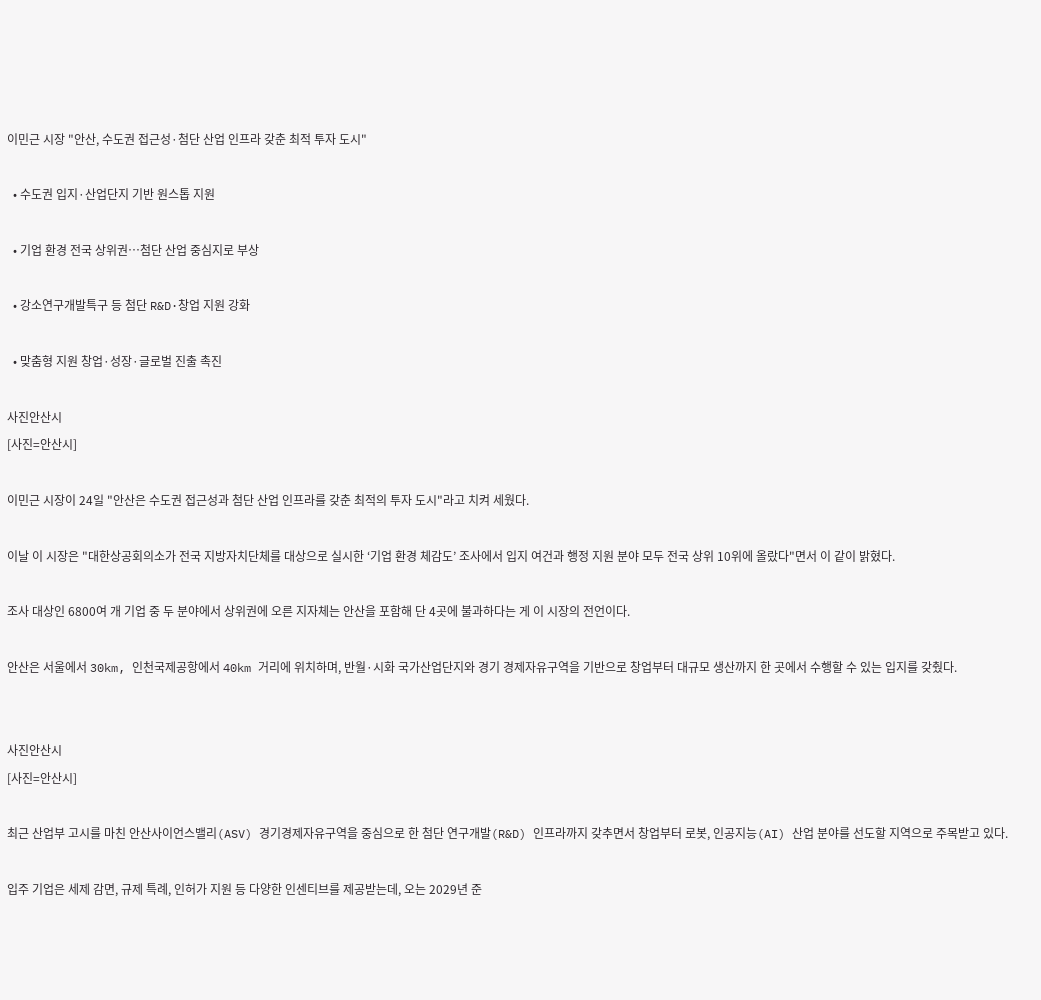이민근 시장 "안산, 수도권 접근성·첨단 산업 인프라 갖춘 최적 투자 도시"

  • 수도권 입지·산업단지 기반 원스톱 지원

  • 기업 환경 전국 상위권…첨단 산업 중심지로 부상

  • 강소연구개발특구 등 첨단 R&D·창업 지원 강화

  • 맞춤형 지원 창업·성장·글로벌 진출 촉진

사진안산시
[사진=안산시]

이민근 시장이 24일 "안산은 수도권 접근성과 첨단 산업 인프라를 갖춘 최적의 투자 도시"라고 치켜 세웠다.

이날 이 시장은 "대한상공회의소가 전국 지방자치단체를 대상으로 실시한 ‘기업 환경 체감도’ 조사에서 입지 여건과 행정 지원 분야 모두 전국 상위 10위에 올랐다"면서 이 같이 밝혔다.

조사 대상인 6800여 개 기업 중 두 분야에서 상위권에 오른 지자체는 안산을 포함해 단 4곳에 불과하다는 게 이 시장의 전언이다.

안산은 서울에서 30km, 인천국제공항에서 40km 거리에 위치하며, 반월·시화 국가산업단지와 경기 경제자유구역을 기반으로 창업부터 대규모 생산까지 한 곳에서 수행할 수 있는 입지를 갖췄다.


사진안산시
[사진=안산시]

최근 산업부 고시를 마친 안산사이언스밸리(ASV) 경기경제자유구역을 중심으로 한 첨단 연구개발(R&D) 인프라까지 갖추면서 창업부터 로봇, 인공지능(AI) 산업 분야를 선도할 지역으로 주목받고 있다.

입주 기업은 세제 감면, 규제 특례, 인허가 지원 등 다양한 인센티브를 제공받는데, 오는 2029년 준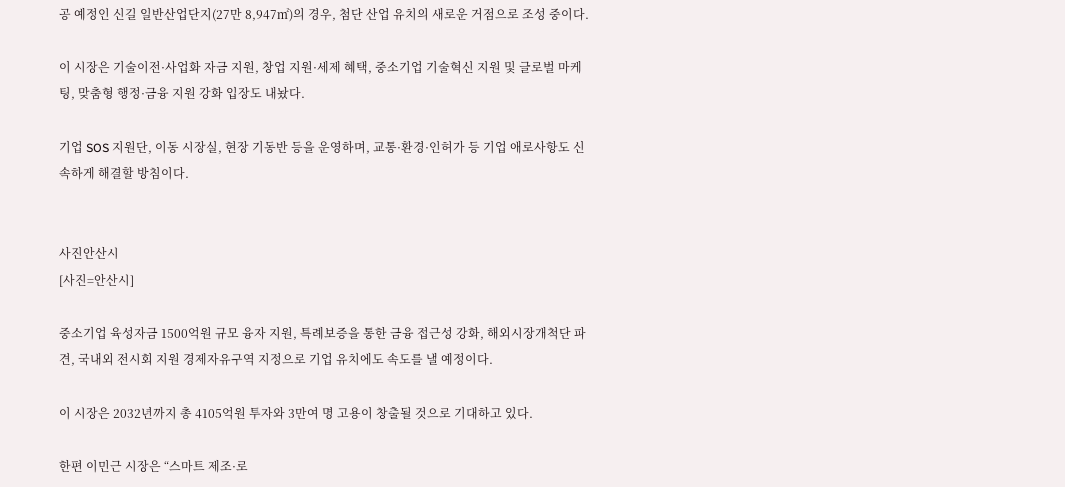공 예정인 신길 일반산업단지(27만 8,947㎡)의 경우, 첨단 산업 유치의 새로운 거점으로 조성 중이다.

이 시장은 기술이전·사업화 자금 지원, 창업 지원·세제 혜택, 중소기업 기술혁신 지원 및 글로벌 마케팅, 맞춤형 행정·금융 지원 강화 입장도 내놨다.

기업 SOS 지원단, 이동 시장실, 현장 기동반 등을 운영하며, 교통·환경·인허가 등 기업 애로사항도 신속하게 해결할 방침이다.


사진안산시
[사진=안산시]

중소기업 육성자금 1500억원 규모 융자 지원, 특례보증을 통한 금융 접근성 강화, 해외시장개척단 파견, 국내외 전시회 지원 경제자유구역 지정으로 기업 유치에도 속도를 낼 예정이다.

이 시장은 2032년까지 총 4105억원 투자와 3만여 명 고용이 창출될 것으로 기대하고 있다.

한편 이민근 시장은 “스마트 제조·로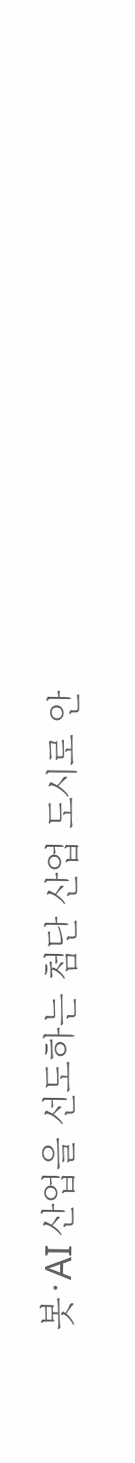봇·AI 산업을 선도하는 첨단 산업 도시로 안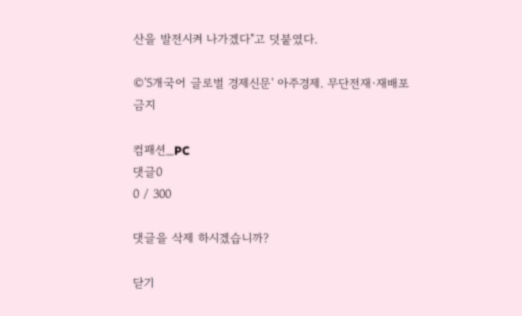산을 발전시켜 나가겠다"고 덧붙였다.

©'5개국어 글로벌 경제신문' 아주경제. 무단전재·재배포 금지

컴패션_PC
댓글0
0 / 300

댓글을 삭제 하시겠습니까?

닫기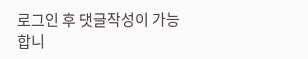로그인 후 댓글작성이 가능합니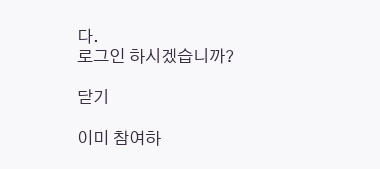다.
로그인 하시겠습니까?

닫기

이미 참여하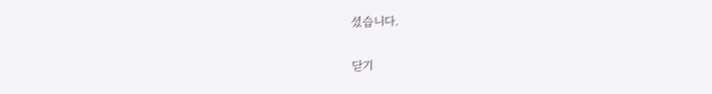셨습니다.

닫기